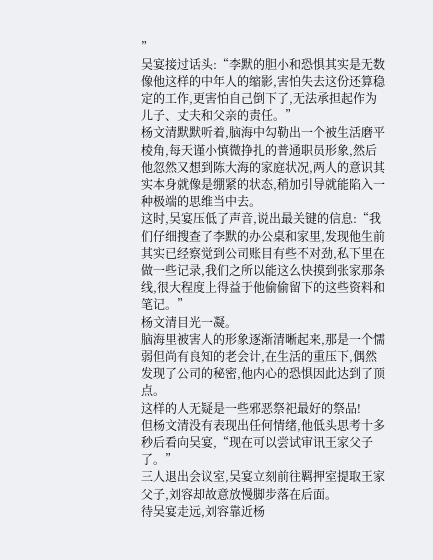”
吴宴接过话头:“李默的胆小和恐惧其实是无数像他这样的中年人的缩影,害怕失去这份还算稳定的工作,更害怕自己倒下了,无法承担起作为儿子、丈夫和父亲的责任。”
杨文清默默听着,脑海中勾勒出一个被生活磨平棱角,每天谨小慎微挣扎的普通职员形象,然后他忽然又想到陈大海的家庭状况,两人的意识其实本身就像是绷紧的状态,稍加引导就能陷入一种极端的思维当中去。
这时,吴宴压低了声音,说出最关键的信息:“我们仔细搜查了李默的办公桌和家里,发现他生前其实已经察觉到公司账目有些不对劲,私下里在做一些记录,我们之所以能这么快摸到张家那条线,很大程度上得益于他偷偷留下的这些资料和笔记。”
杨文清目光一凝。
脑海里被害人的形象逐渐清晰起来,那是一个懦弱但尚有良知的老会计,在生活的重压下,偶然发现了公司的秘密,他内心的恐惧因此达到了顶点。
这样的人无疑是一些邪恶祭祀最好的祭品!
但杨文清没有表现出任何情绪,他低头思考十多秒后看向吴宴,“现在可以尝试审讯王家父子了。”
三人退出会议室,吴宴立刻前往羁押室提取王家父子,刘容却故意放慢脚步落在后面。
待吴宴走远,刘容靠近杨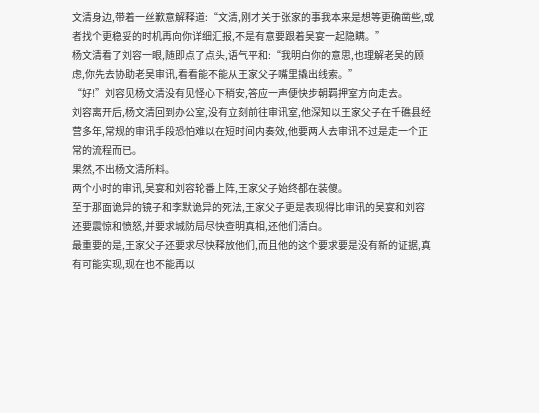文清身边,带着一丝歉意解释道:“文清,刚才关于张家的事我本来是想等更确凿些,或者找个更稳妥的时机再向你详细汇报,不是有意要跟着吴宴一起隐瞒。”
杨文清看了刘容一眼,随即点了点头,语气平和:“我明白你的意思,也理解老吴的顾虑,你先去协助老吴审讯,看看能不能从王家父子嘴里撬出线索。”
“好!”刘容见杨文清没有见怪心下稍安,答应一声便快步朝羁押室方向走去。
刘容离开后,杨文清回到办公室,没有立刻前往审讯室,他深知以王家父子在千礁县经营多年,常规的审讯手段恐怕难以在短时间内奏效,他要两人去审讯不过是走一个正常的流程而已。
果然,不出杨文清所料。
两个小时的审讯,吴宴和刘容轮番上阵,王家父子始终都在装傻。
至于那面诡异的镜子和李默诡异的死法,王家父子更是表现得比审讯的吴宴和刘容还要震惊和愤怒,并要求城防局尽快查明真相,还他们清白。
最重要的是,王家父子还要求尽快释放他们,而且他的这个要求要是没有新的证据,真有可能实现,现在也不能再以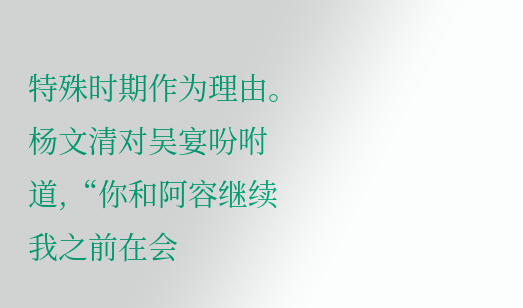特殊时期作为理由。
杨文清对吴宴吩咐道,“你和阿容继续我之前在会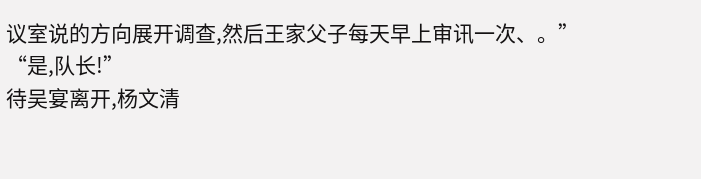议室说的方向展开调查,然后王家父子每天早上审讯一次、。”
“是,队长!”
待吴宴离开,杨文清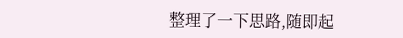整理了一下思路,随即起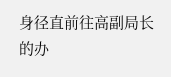身径直前往高副局长的办